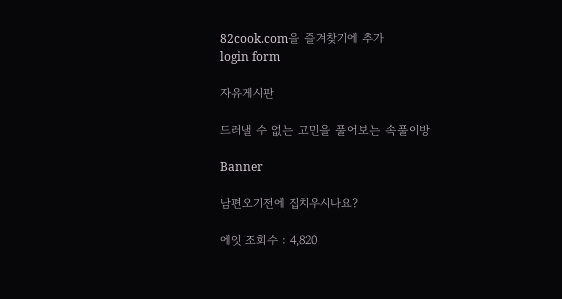82cook.com을 즐겨찾기에 추가
login form

자유게시판

드러낼 수 없는 고민을 풀어보는 속풀이방

Banner

남편오기전에 집치우시나요?

에잇 조회수 : 4,820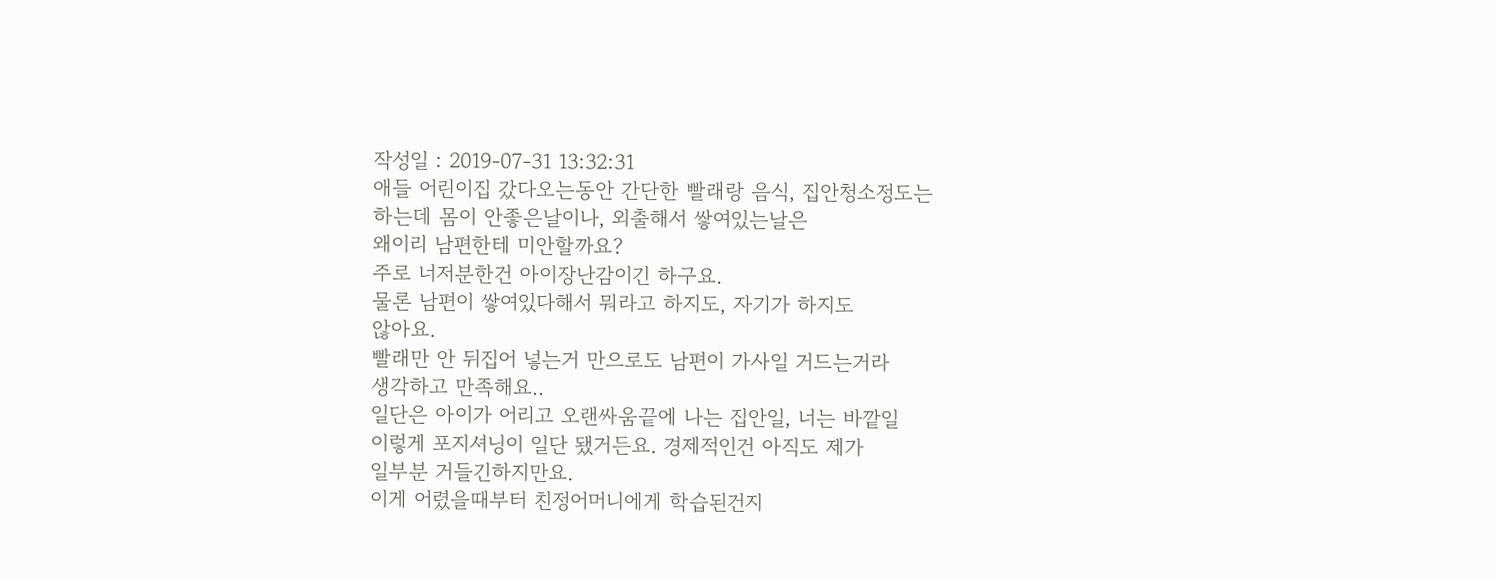작성일 : 2019-07-31 13:32:31
애들 어린이집 갔다오는동안 간단한 빨래랑 음식, 집안청소정도는
하는데 몸이 안좋은날이나, 외출해서 쌓여있는날은
왜이리 남편한테 미안할까요?
주로 너저분한건 아이장난감이긴 하구요.
물론 남편이 쌓여있다해서 뭐라고 하지도, 자기가 하지도
않아요.
빨래만 안 뒤집어 넣는거 만으로도 남편이 가사일 거드는거라
생각하고 만족해요..
일단은 아이가 어리고 오랜싸움끝에 나는 집안일, 너는 바깥일
이렇게 포지셔닝이 일단 됐거든요. 경제적인건 아직도 제가
일부분 거들긴하지만요.
이게 어렸을때부터 친정어머니에게 학습된건지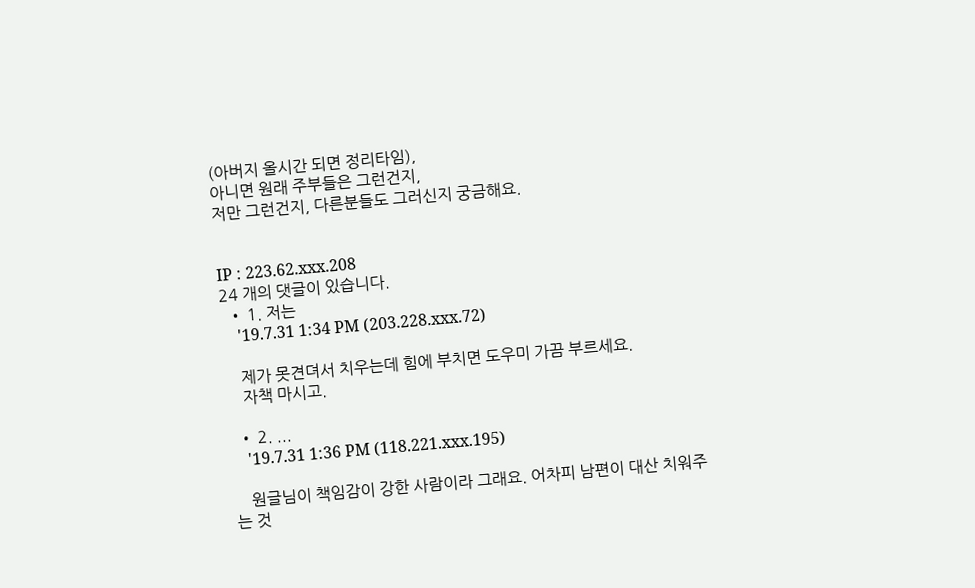(아버지 올시간 되면 정리타임),
아니면 원래 주부들은 그런건지,
저만 그런건지, 다른분들도 그러신지 궁금해요.


IP : 223.62.xxx.208
24 개의 댓글이 있습니다.
  • 1. 저는
    '19.7.31 1:34 PM (203.228.xxx.72)

    제가 못견뎌서 치우는데 힘에 부치면 도우미 가끔 부르세요.
    자책 마시고.

  • 2. ...
    '19.7.31 1:36 PM (118.221.xxx.195)

    원글님이 책임감이 강한 사람이라 그래요. 어차피 남편이 대산 치워주는 것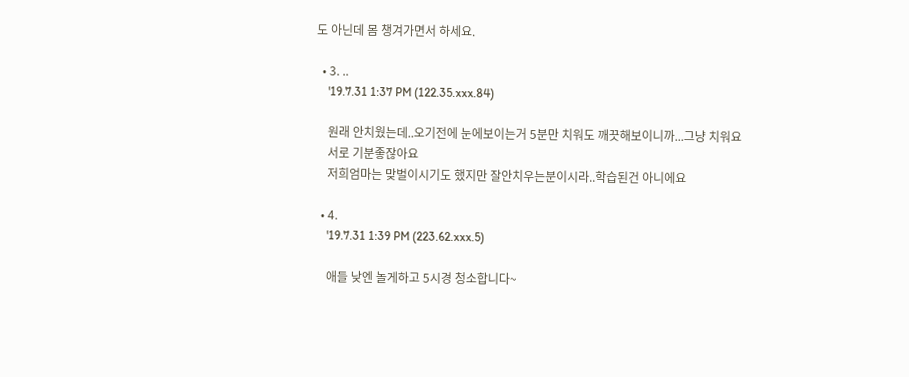도 아닌데 몸 챙겨가면서 하세요.

  • 3. ..
    '19.7.31 1:37 PM (122.35.xxx.84)

    원래 안치웠는데..오기전에 눈에보이는거 5분만 치워도 깨끗해보이니까...그냥 치워요
    서로 기분좋잖아요
    저희엄마는 맞벌이시기도 했지만 잘안치우는분이시라..학습된건 아니에요

  • 4.
    '19.7.31 1:39 PM (223.62.xxx.5)

    애들 낮엔 놀게하고 5시경 청소합니다~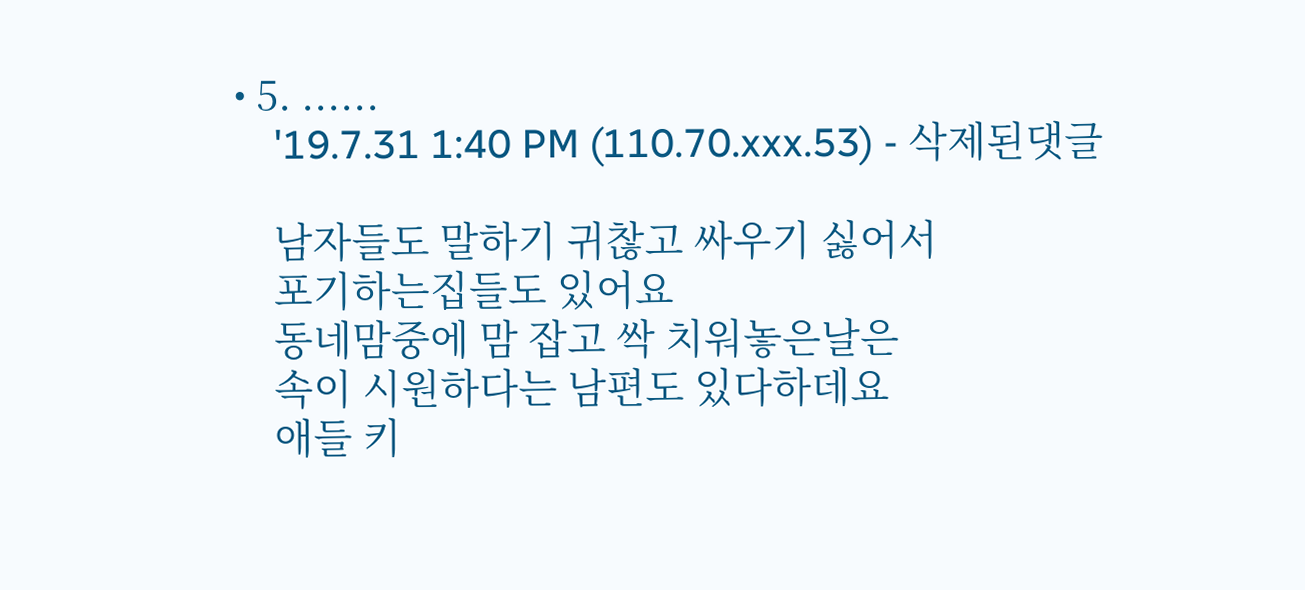• 5. ......
    '19.7.31 1:40 PM (110.70.xxx.53) - 삭제된댓글

    남자들도 말하기 귀찮고 싸우기 싫어서
    포기하는집들도 있어요
    동네맘중에 맘 잡고 싹 치워놓은날은
    속이 시원하다는 남편도 있다하데요
    애들 키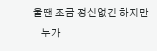울땐 조금 정신없긴 하지만
    누가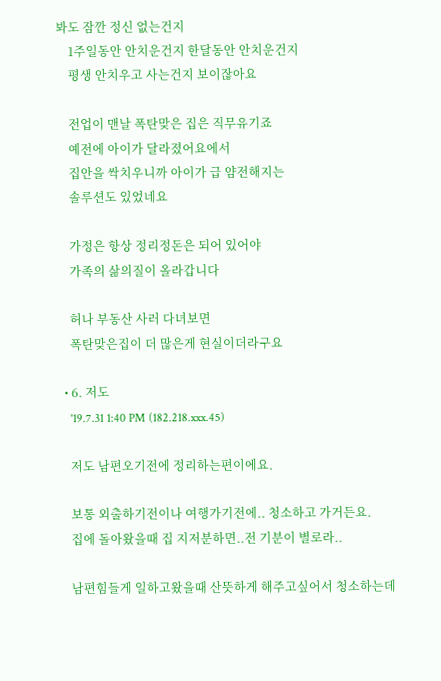봐도 잠깐 정신 없는건지
    1주일동안 안치운건지 한달동안 안치운건지
    평생 안치우고 사는건지 보이잖아요

    전업이 맨날 폭탄맞은 집은 직무유기죠
    예전에 아이가 달라졌어요에서
    집안을 싹치우니까 아이가 급 얌전해지는
    솔루션도 있었네요

    가정은 항상 정리정돈은 되어 있어야
    가족의 삶의질이 올라갑니다

    허나 부동산 사러 다녀보면
    폭탄맞은집이 더 많은게 현실이더라구요

  • 6. 저도
    '19.7.31 1:40 PM (182.218.xxx.45)

    저도 남편오기전에 정리하는편이에요.

    보통 외출하기전이나 여행가기전에.. 청소하고 가거든요.
    집에 돌아왔을때 집 지저분하면..전 기분이 별로라..

    남편힘들게 일하고왔을때 산뜻하게 해주고싶어서 청소하는데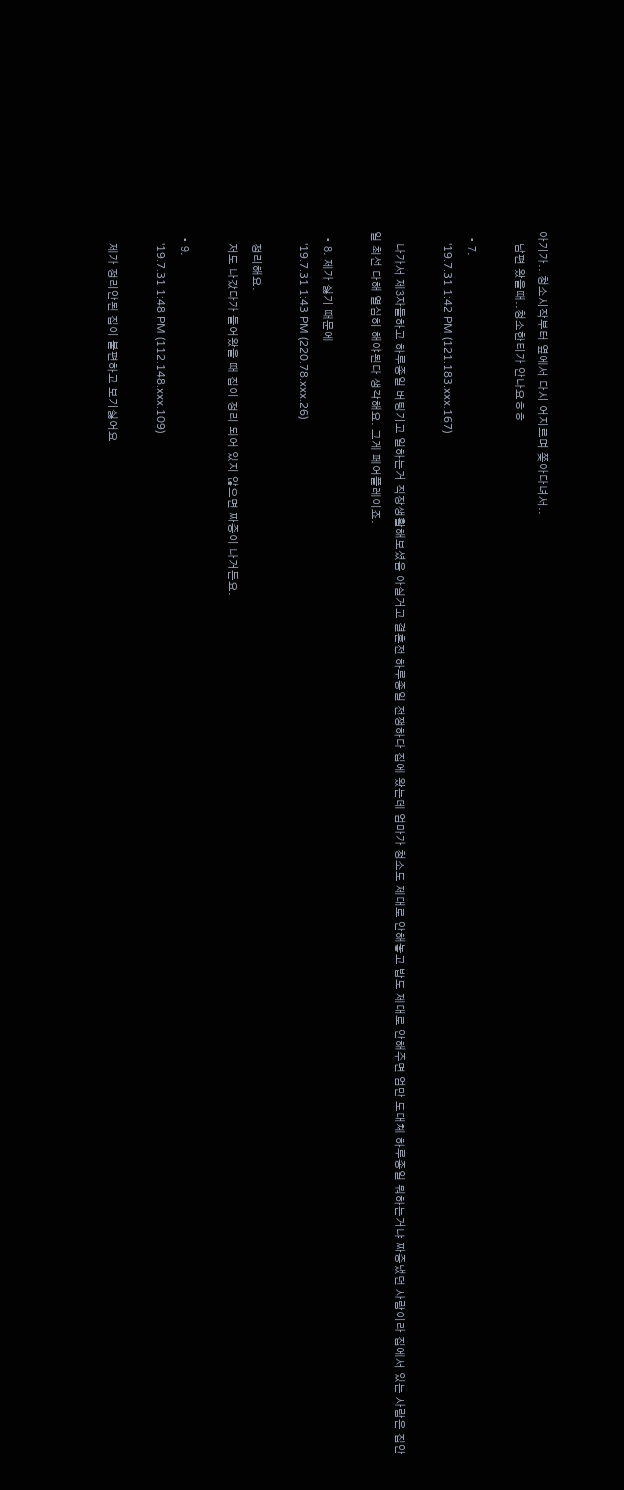아기가.. 청소시작부터 옆에서 다시 어지르며 쫒아다녀서..
    남편 왔을때..청소한티가 안나요ㅎㅎ

  • 7.
    '19.7.31 1:42 PM (121.183.xxx.167)

    나가서 제3자들하고 하루종일 버팅기고 일하는거 직장생활해보셨음 아실거고 결혼전 하루종일 전쟁하다 집에 왔는데 엄마가 청소도 제대로 안해놓고 밥도 제대로 안해주면 엄만 도대체 하루종일 뭐하는거냐 짜증냈던 사람이라 집에서 있는 사람은 집안일 최선 다해 열심히 해야된다 생각해요. 그게 페어플레이죠.

  • 8. 제가 싫기 때문에
    '19.7.31 1:43 PM (220.78.xxx.26)

    정리해요.
    저도 나갔다가 들어왔을 때 집이 정리 되어 있지 않으면 짜증이 나거든요.

  • 9.
    '19.7.31 1:48 PM (112.148.xxx.109)

    제가 정리안된 집이 불편하고 보기싫어요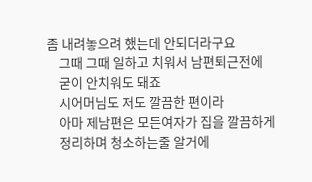좀 내려놓으려 했는데 안되더라구요
    그때 그때 일하고 치워서 남편퇴근전에
    굳이 안치워도 돼죠
    시어머님도 저도 깔끔한 편이라
    아마 제남편은 모든여자가 집을 깔끔하게
    정리하며 청소하는줄 알거에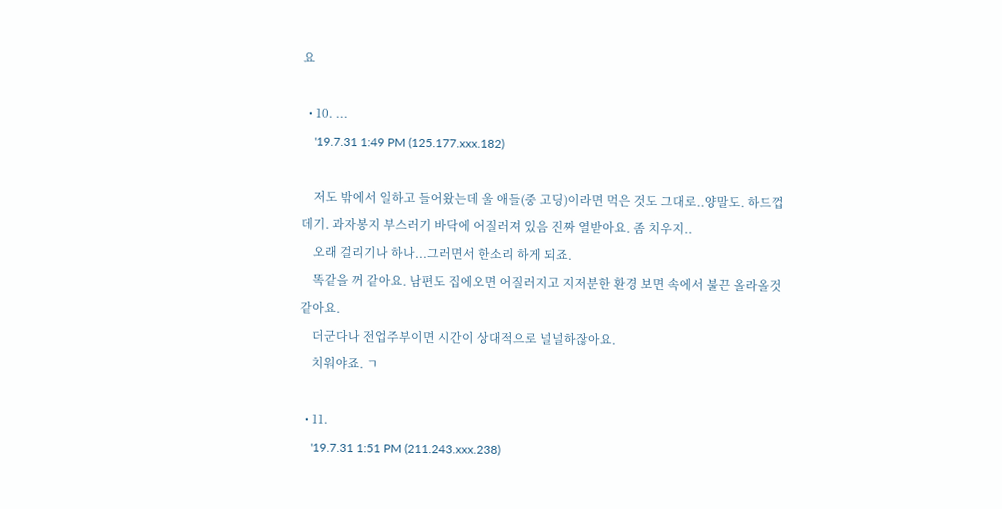요

  • 10. ...
    '19.7.31 1:49 PM (125.177.xxx.182)

    저도 밖에서 일하고 들어왔는데 울 애들(중 고딩)이라면 먹은 것도 그대로..양말도. 하드껍데기. 과자봉지 부스러기 바닥에 어질러져 있음 진짜 열받아요. 좀 치우지..
    오래 걸리기나 하나...그러면서 한소리 하게 되죠.
    똑같을 꺼 같아요. 남편도 집에오면 어질러지고 지저분한 환경 보면 속에서 불끈 올라올것 같아요.
    더군다나 전업주부이면 시간이 상대적으로 널널하잖아요.
    치워야죠. ㄱ

  • 11.
    '19.7.31 1:51 PM (211.243.xxx.238)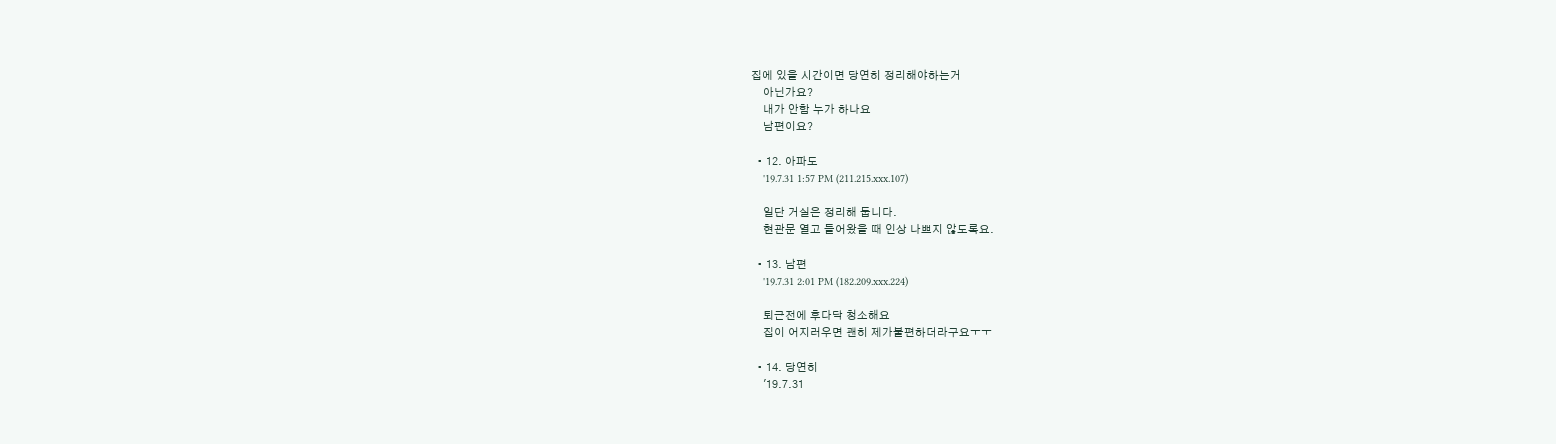집에 있을 시간이면 당연히 정리해야하는거
    아닌가요?
    내가 안함 누가 하나요
    남편이요?

  • 12. 아파도
    '19.7.31 1:57 PM (211.215.xxx.107)

    일단 거실은 정리해 둡니다.
    현관문 열고 들어왔을 때 인상 나쁘지 않도록요.

  • 13. 남편
    '19.7.31 2:01 PM (182.209.xxx.224)

    퇴근전에 후다닥 청소해요
    집이 어지러우면 괜히 제가불편하더라구요ㅜㅜ

  • 14. 당연히
    '19.7.31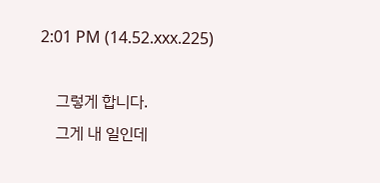2:01 PM (14.52.xxx.225)

    그렇게 합니다.
    그게 내 일인데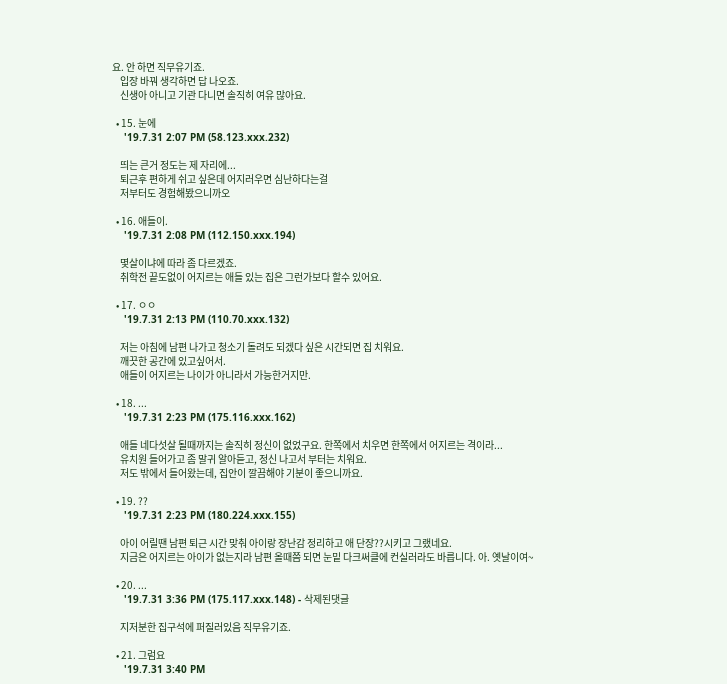요. 안 하면 직무유기죠.
    입장 바꿔 생각하면 답 나오죠.
    신생아 아니고 기관 다니면 솔직히 여유 많아요.

  • 15. 눈에
    '19.7.31 2:07 PM (58.123.xxx.232)

    띄는 큰거 정도는 제 자리에...
    퇴근후 편하게 쉬고 싶은데 어지러우면 심난하다는걸
    저부터도 경험해봤으니까오

  • 16. 애들이.
    '19.7.31 2:08 PM (112.150.xxx.194)

    몇살이냐에 따라 좀 다르겠죠.
    취학전 끝도없이 어지르는 애들 있는 집은 그런가보다 할수 있어요.

  • 17. ㅇㅇ
    '19.7.31 2:13 PM (110.70.xxx.132)

    저는 아침에 남편 나가고 청소기 돌려도 되겠다 싶은 시간되면 집 치워요.
    깨끗한 공간에 있고싶어서.
    애들이 어지르는 나이가 아니라서 가능한거지만.

  • 18. ...
    '19.7.31 2:23 PM (175.116.xxx.162)

    애들 네다섯살 될때까지는 솔직히 정신이 없었구요. 한쪽에서 치우면 한쪽에서 어지르는 격이라...
    유치원 들어가고 좀 말귀 알아듣고, 정신 나고서 부터는 치워요.
    저도 밖에서 들어왔는데, 집안이 깔끔해야 기분이 좋으니까요.

  • 19. ??
    '19.7.31 2:23 PM (180.224.xxx.155)

    아이 어릴땐 남편 퇴근 시간 맞춰 아이랑 장난감 정리하고 애 단장??시키고 그랬네요.
    지금은 어지르는 아이가 없는지라 남편 올때쯤 되면 눈밑 다크써클에 컨실러라도 바릅니다. 아. 옛날이여~

  • 20. ...
    '19.7.31 3:36 PM (175.117.xxx.148) - 삭제된댓글

    지저분한 집구석에 퍼질러있음 직무유기죠.

  • 21. 그럼요
    '19.7.31 3:40 PM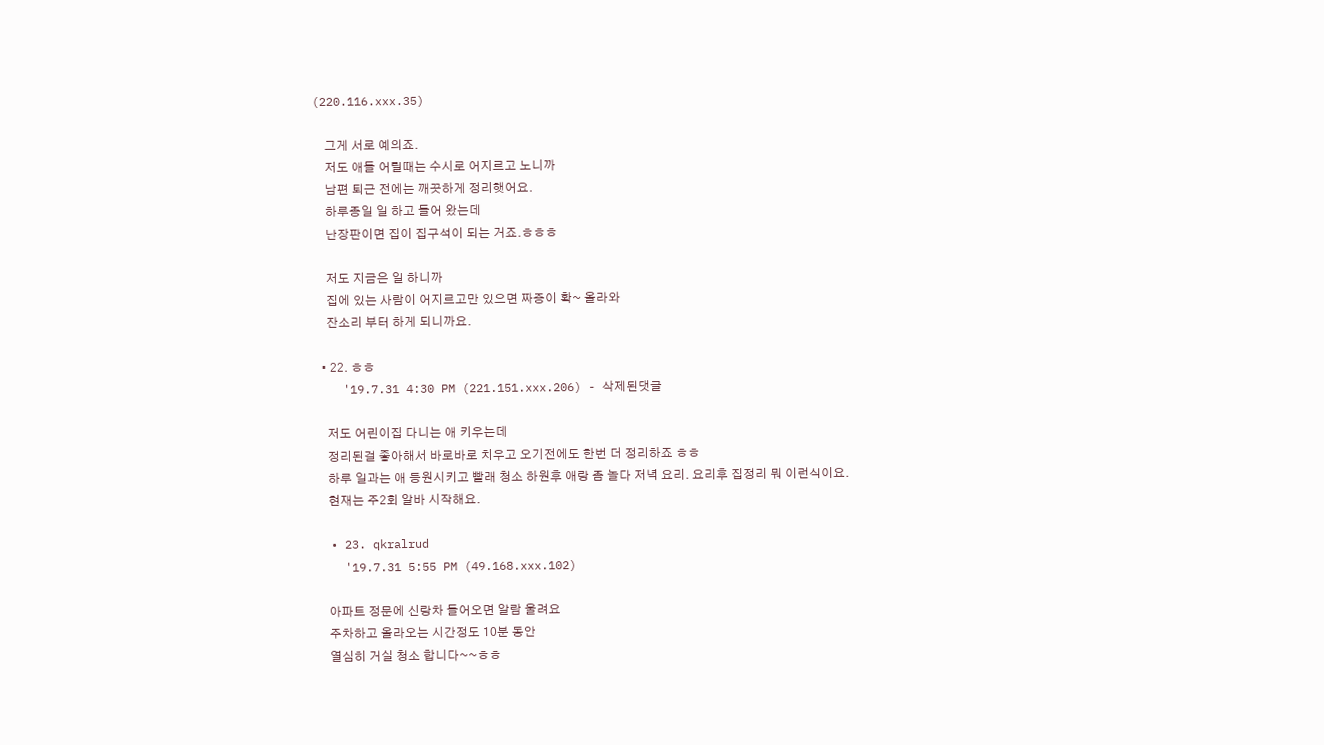(220.116.xxx.35)

    그게 서로 예의죠.
    저도 애들 어릴때는 수시로 어지르고 노니까
    남편 퇴근 전에는 깨끗하게 정리햇어요.
    하루종일 일 하고 들어 왔는데
    난장판이면 집이 집구석이 되는 거죠.ㅎㅎㅎ

    저도 지금은 일 하니까
    집에 있는 사람이 어지르고만 있으면 짜증이 확~ 올라와
    잔소리 부터 하게 되니까요.

  • 22. ㅎㅎ
    '19.7.31 4:30 PM (221.151.xxx.206) - 삭제된댓글

    저도 어린이집 다니는 애 키우는데
    정리된걸 좋아해서 바로바로 치우고 오기전에도 한번 더 정리하죠 ㅎㅎ
    하루 일과는 애 등원시키고 빨래 청소 하원후 애랑 좀 놀다 저녁 요리. 요리후 집정리 뭐 이런식이요.
    현재는 주2회 알바 시작해요.

  • 23. qkralrud
    '19.7.31 5:55 PM (49.168.xxx.102)

    아파트 정문에 신랑차 들어오면 알람 울려요
    주차하고 올라오는 시간정도 10분 동안
    열심히 거실 청소 합니다~~ㅎㅎ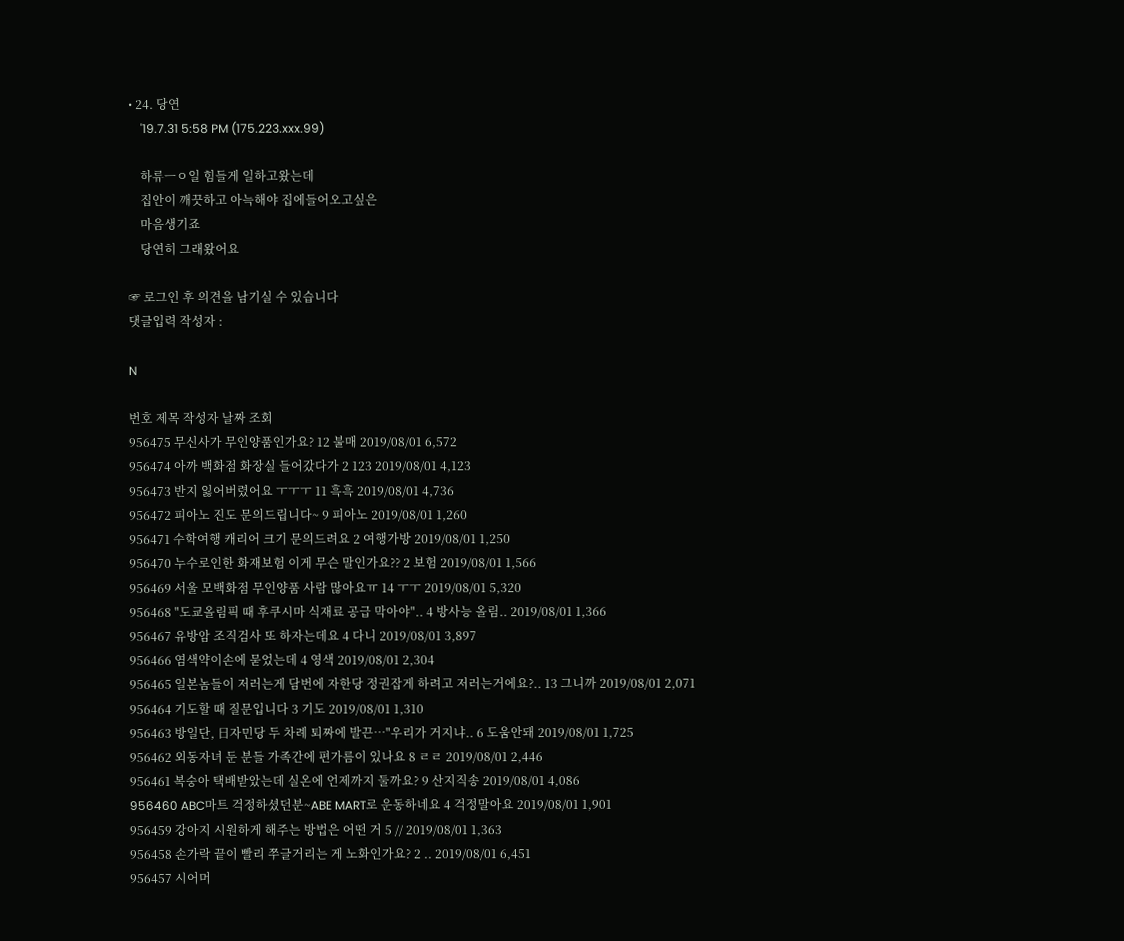• 24. 당연
    '19.7.31 5:58 PM (175.223.xxx.99)

    하류ㅡㅇ일 힘들게 일하고왔는데
    집안이 깨끗하고 아늑해야 집에들어오고싶은
    마음생기죠
    당연히 그래왔어요

☞ 로그인 후 의견을 남기실 수 있습니다
댓글입력 작성자 :

N

번호 제목 작성자 날짜 조회
956475 무신사가 무인양품인가요? 12 불매 2019/08/01 6,572
956474 아까 백화점 화장실 들어갔다가 2 123 2019/08/01 4,123
956473 반지 잃어버렸어요 ㅜㅜㅜ 11 흑흑 2019/08/01 4,736
956472 피아노 진도 문의드립니다~ 9 피아노 2019/08/01 1,260
956471 수학여행 캐리어 크기 문의드려요 2 여행가방 2019/08/01 1,250
956470 누수로인한 화재보험 이게 무슨 말인가요?? 2 보험 2019/08/01 1,566
956469 서울 모백화점 무인양품 사람 많아요ㅠ 14 ㅜㅜ 2019/08/01 5,320
956468 "도쿄올림픽 때 후쿠시마 식재료 공급 막아야".. 4 방사능 올림.. 2019/08/01 1,366
956467 유방암 조직검사 또 하자는데요 4 다니 2019/08/01 3,897
956466 염색약이손에 묻었는데 4 영색 2019/08/01 2,304
956465 일본놈들이 저러는게 담번에 자한당 정권잡게 하려고 저러는거에요?.. 13 그니까 2019/08/01 2,071
956464 기도할 때 질문입니다 3 기도 2019/08/01 1,310
956463 방일단, 日자민당 두 차례 퇴짜에 발끈…"우리가 거지냐.. 6 도움안돼 2019/08/01 1,725
956462 외동자녀 둔 분들 가족간에 편가름이 있나요 8 ㄹㄹ 2019/08/01 2,446
956461 복숭아 택배받았는데 실온에 언제까지 둘까요? 9 산지직송 2019/08/01 4,086
956460 ABC마트 걱정하셨던분~ABE MART로 운동하네요 4 걱정말아요 2019/08/01 1,901
956459 강아지 시원하게 해주는 방법은 어떤 거 5 // 2019/08/01 1,363
956458 손가락 끝이 빨리 쭈글거리는 게 노화인가요? 2 .. 2019/08/01 6,451
956457 시어머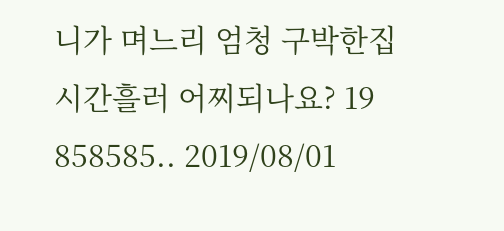니가 며느리 엄청 구박한집 시간흘러 어찌되나요? 19 858585.. 2019/08/01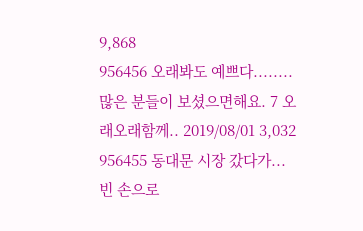9,868
956456 오래봐도 예쁘다........ 많은 분들이 보셨으면해요. 7 오래오래함께.. 2019/08/01 3,032
956455 동대문 시장 갔다가... 빈 손으로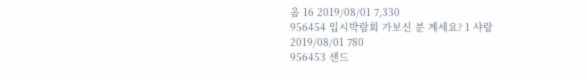옴 16 2019/08/01 7,330
956454 입시박람회 가보신 분 계세요? 1 샤람 2019/08/01 780
956453 샌드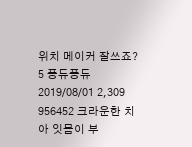위치 메이커 잘쓰죠? 5 퐁듀퐁듀 2019/08/01 2,309
956452 크라운한 치아 잇몸이 부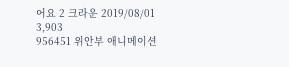어요 2 크라운 2019/08/01 3,903
956451 위안부 애니메이션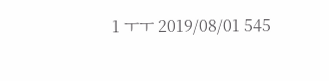1 ㅜㅜ 2019/08/01 545